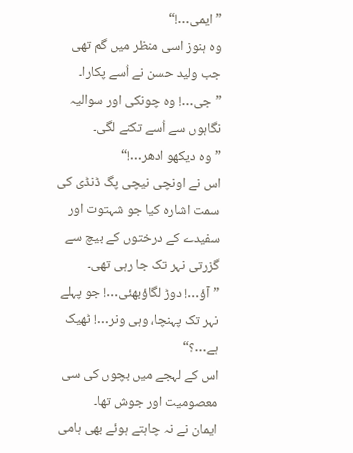”ایمی…!“
وہ ہنوز اسی منظر میں گم تھی جب ولید حسن نے اُسے پکارا۔
”جی…! وہ چونکی اور سوالیہ نگاہوں سے اُسے تکنے لگی۔
”وہ دیکھو ادھر…!“
اس نے اونچی نیچی پگ ڈنڈی کی سمت اشارہ کیا جو شہتوت اور سفیدے کے درختوں کے بیچ سے گزرتی نہر تک جا رہی تھی۔
”آؤ…! دوڑ لگاؤبھئی…! جو پہلے نہر تک پہنچا، وہی ونر…! ٹھیک ہے…؟“
اس کے لہجے میں بچوں کی سی معصومیت اور جوش تھا۔
ایمان نے نہ چاہتے ہوئے بھی ہامی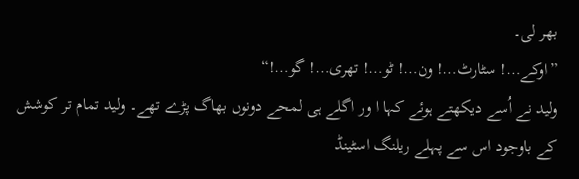بھر لی۔
”اوکے…! سٹارٹ…! ون…! ٹو…! تھری…! گو…!“
ولید نے اُسے دیکھتے ہوئے کہا ا ور اگلے ہی لمحے دونوں بھاگ پڑے تھے۔ ولید تمام تر کوشش کے باوجود اس سے پہلے ریلنگ اسٹینڈ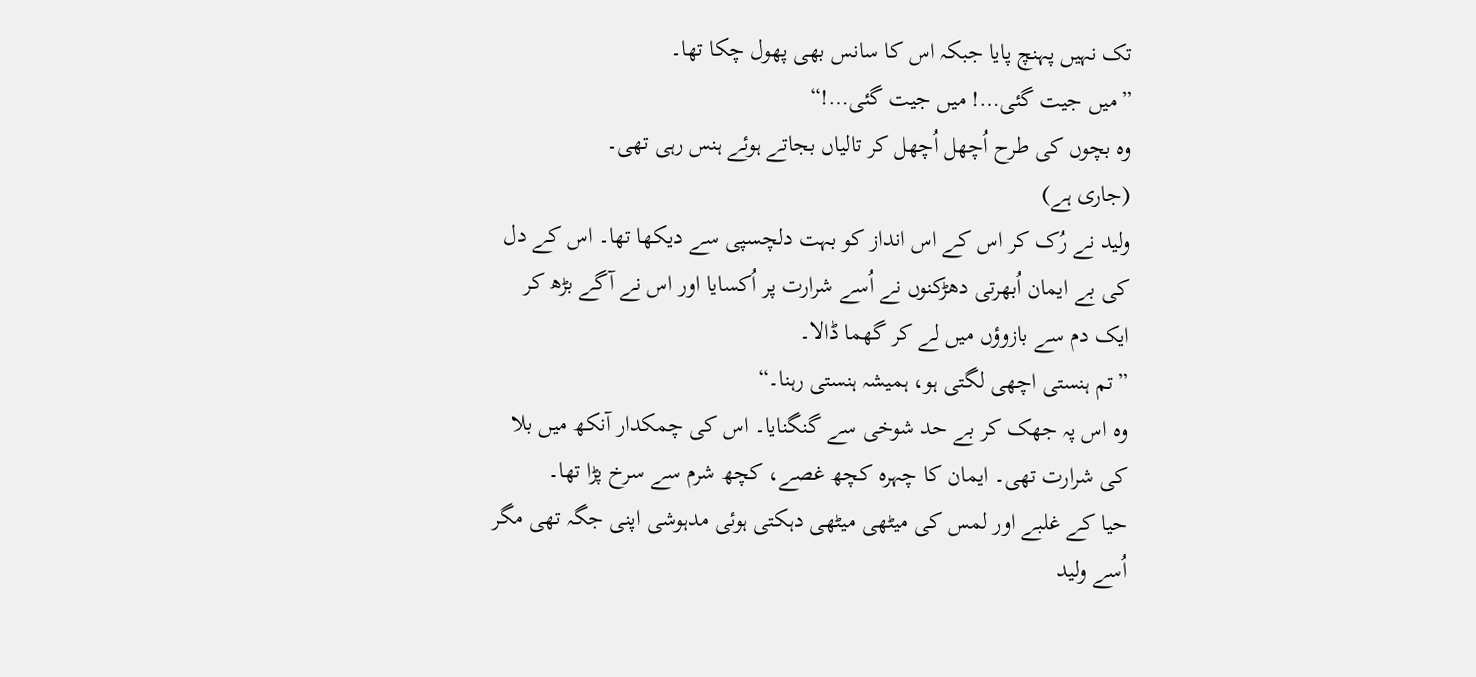تک نہیں پہنچ پایا جبکہ اس کا سانس بھی پھول چکا تھا۔
”میں جیت گئی…! میں جیت گئی…!“
وہ بچوں کی طرح اُچھل اُچھل کر تالیاں بجاتے ہوئے ہنس رہی تھی۔
(جاری ہے)
ولید نے رُک کر اس کے اس انداز کو بہت دلچسپی سے دیکھا تھا۔ اس کے دل کی بے ایمان اُبھرتی دھڑکنوں نے اُسے شرارت پر اُکسایا اور اس نے آگے بڑھ کر ایک دم سے بازوؤں میں لے کر گھما ڈالا۔
”تم ہنستی اچھی لگتی ہو، ہمیشہ ہنستی رہنا۔“
وہ اس پہ جھک کر بے حد شوخی سے گنگنایا۔ اس کی چمکدار آنکھ میں بلا کی شرارت تھی۔ ایمان کا چہرہ کچھ غصے، کچھ شرم سے سرخ پڑا تھا۔
حیا کے غلبے اور لمس کی میٹھی میٹھی دہکتی ہوئی مدہوشی اپنی جگہ تھی مگر اُسے ولید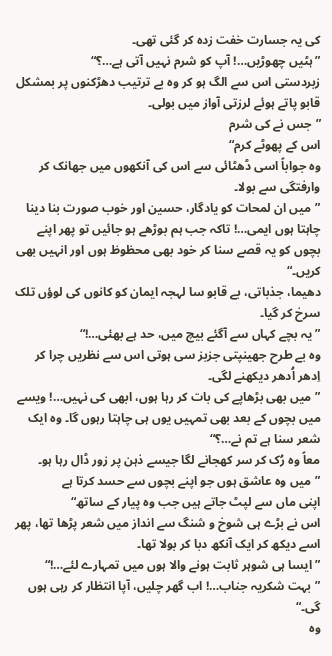کی یہ جسارت خفت زدہ کر گئی تھی۔
”ہٹیں چھوڑیں…! آپ کو شرم نہیں آتی ہے…؟“
زبردستی اس سے الگ ہو کر وہ بے ترتیب دھڑکنوں پر بمشکل قابو پاتے ہوئے لرزتی آواز میں بولی۔
”جس نے کی شرم
اس کے پھوٹے کرم“
وہ جواباً اسی ڈھٹائی سے اس کی آنکھوں میں جھانک کر وارفتگی سے بولا۔
”میں ان لمحات کو یادگار، حسین اور خوب صورت بنا دینا چاہتا ہوں ایمی…! تاکہ جب ہم بوڑھے ہو جائیں تو پھر اپنے بچوں کو یہ قصے سنا کر خود بھی محظوظ ہوں اور انہیں بھی کریں۔“
دھیما، جذباتی، بے قابو سا لہجہ ایمان کو کانوں کی لوؤں تلک سرخ کر گیا۔
”یہ بچے کہاں سے آگئے بیچ میں، حد ہے بھئی…!“
وہ بے طرح جھینپتی جزبز سی ہوتی اس سے نظریں چرا کر اِدھر اُدھر دیکھنے لگی۔
”میں بھی بڑھاپے کی بات کر رہا ہوں، ابھی کی نہیں…! ویسے میں بچوں کے بعد بھی تمہیں یوں ہی چاہتا رہوں گا۔ وہ ایک شعر سنا ہے تم نے…؟“
معاً وہ رُک کر سر کھجانے لگا جیسے ذہن پر زور ڈال رہا ہو۔
”میں وہ عاشق ہوں جو اپنے بچوں سے حسد کرتا ہے
اپنی ماں سے لپٹ جاتے ہیں جب وہ پیار کے ساتھ“
اس نے بڑے ہی شوخ و شنگ سے انداز میں شعر پڑھا تھا، پھر اسے دیکھ کر ایک آنکھ دبا کر بولا تھا۔
”ایسا ہی شوہر ثابت ہونے والا ہوں میں تمہارے لئے…!“
”بہت شکریہ جناب…! اب گھر چلیں، آپا انتظار کر رہی ہوں گی۔“
وہ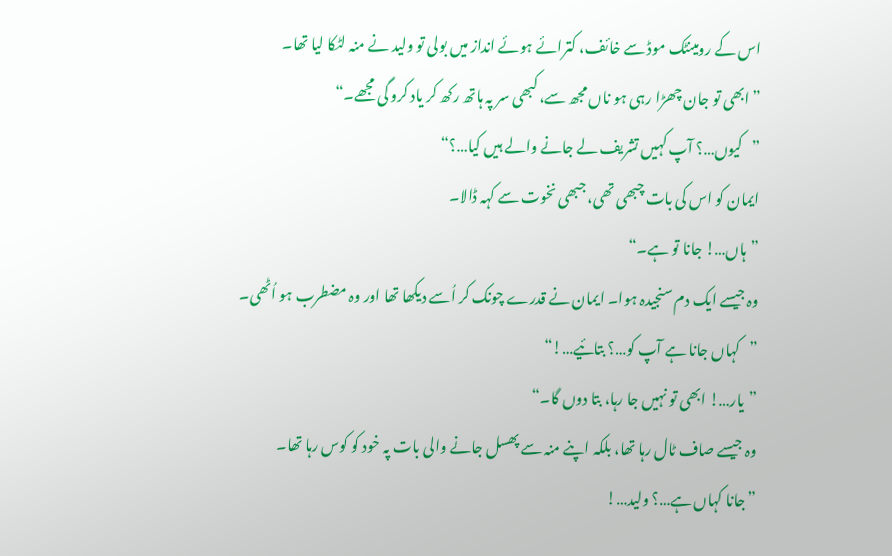اس کے رومینٹک موڈ سے خائف، کترائے ہوئے انداز میں بولی تو ولید نے منہ لٹکا لیا تھا۔
”ابھی تو جان چھڑا رہی ہو ناں مجھ سے، کبھی سر پہ ہاتھ رکھ کر یاد کرو گی مجھے۔“
”کیوں…؟ آپ کہیں تشریف لے جانے والے ہیں کیا…؟“
ایمان کو اس کی بات چبھی تھی، جبھی نخوت سے کہہ ڈالا۔
”ہاں…! جانا تو ہے۔“
وہ جیسے ایک دم سنجیدہ ہوا۔ ایمان نے قدرے چونک کر اُسے دیکھا تھا اور وہ مضطرب ہو اُٹھی۔
”کہاں جانا ہے آپ کو…؟ بتائیے…!“
”یار…! ابھی تو نہیں جا رہا، بتا دوں گا۔“
وہ جیسے صاف ٹال رہا تھا، بلکہ اپنے منہ سے پھسل جانے والی بات پہ خود کو کوس رہا تھا۔
”جانا کہاں ہے…؟ ولید…!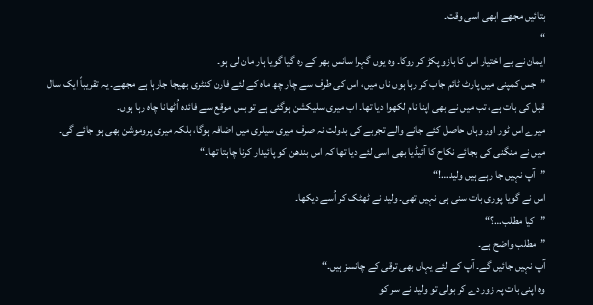بتائیں مجھے ابھی اسی وقت۔
“
ایمان نے بے اختیار اس کا بازو پکڑ کر روکا۔ وہ یوں گہرا سانس بھر کے رہ گیا گویا ہار مان لی ہو۔
”جس کمپنی میں پارٹ ٹائم جاب کر رہا ہوں ناں میں، اس کی طرف سے چار چھ ماہ کے لئے فارن کنٹری بھیجا جارہا ہے مجھے۔ یہ تقریباً ایک سال قبل کی بات ہے، تب میں نے بھی اپنا نام لکھوا دیا تھا۔ اب میری سلیکشن ہوگئی ہے تو بس موقع سے فائدہ اُٹھانا چاہ رہا ہوں۔
میرے اس ٹور اور وہاں حاصل کئے جانے والے تجربے کی بدولت نہ صرف میری سیلری میں اضافہ ہوگا، بلکہ میری پروموشن بھی ہو جائے گی۔ میں نے منگنی کی بجائے نکاح کا آئیڈیا بھی اسی لئے دیا تھا کہ اس بندھن کو پائیدار کرنا چاہتا تھا۔“
”آپ نہیں جا رہے ہیں ولید…!“
اس نے گویا پوری بات سنی ہی نہیں تھی۔ ولید نے ٹھٹک کر اُسے دیکھا۔
”کیا مطلب…؟“
”مطلب واضح ہے۔
آپ نہیں جائیں گے۔ آپ کے لئے یہاں بھی ترقی کے چانسز ہیں۔“
وہ اپنی بات پہ زور دے کر بولی تو ولید نے سر کو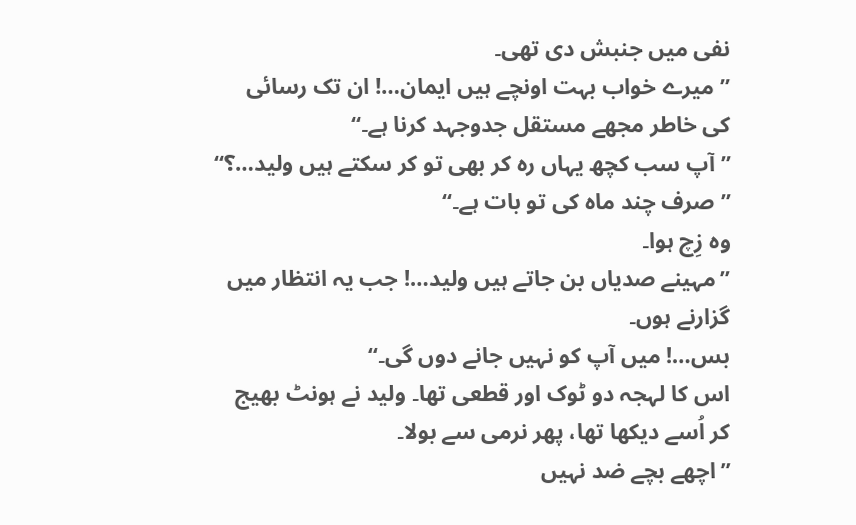نفی میں جنبش دی تھی۔
”میرے خواب بہت اونچے ہیں ایمان…! ان تک رسائی کی خاطر مجھے مستقل جدوجہد کرنا ہے۔“
”آپ سب کچھ یہاں رہ کر بھی تو کر سکتے ہیں ولید…؟“
”صرف چند ماہ کی تو بات ہے۔“
وہ زِچ ہوا۔
”مہینے صدیاں بن جاتے ہیں ولید…! جب یہ انتظار میں گزارنے ہوں۔
بس…! میں آپ کو نہیں جانے دوں گی۔“
اس کا لہجہ دو ٹوک اور قطعی تھا۔ ولید نے ہونٹ بھیج کر اُسے دیکھا تھا، پھر نرمی سے بولا۔
”اچھے بچے ضد نہیں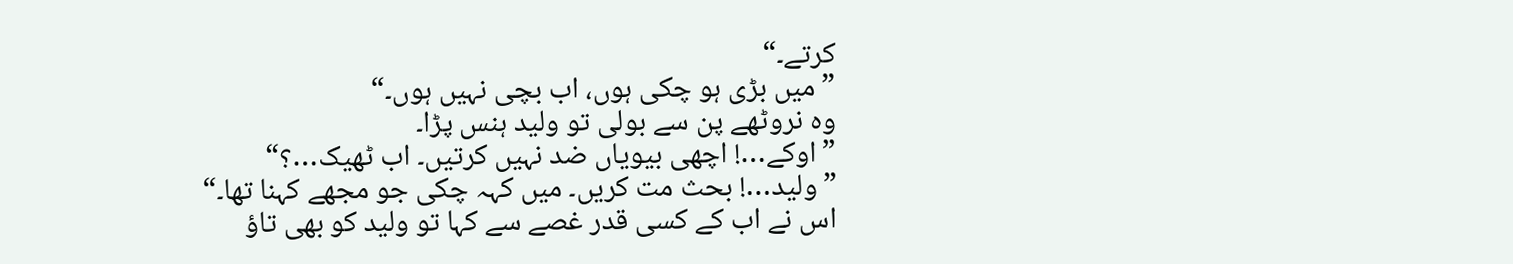کرتے۔“
”میں بڑی ہو چکی ہوں، اب بچی نہیں ہوں۔“
وہ نروٹھے پن سے بولی تو ولید ہنس پڑا۔
”اوکے…! اچھی بیویاں ضد نہیں کرتیں۔ اب ٹھیک…؟“
”ولید…! بحث مت کریں۔ میں کہہ چکی جو مجھے کہنا تھا۔“
اس نے اب کے کسی قدر غصے سے کہا تو ولید کو بھی تاؤ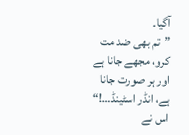آگیا۔
”تم بھی ضد مت کرو، مجھے جانا ہے اور ہر صورت جانا ہے، انڈر اسٹینڈ…!“
اس نے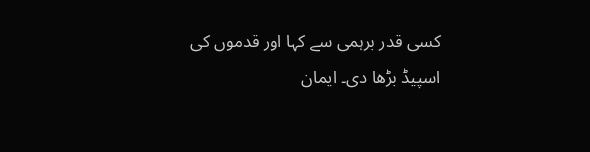کسی قدر برہمی سے کہا اور قدموں کی اسپیڈ بڑھا دی۔ ایمان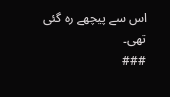اس سے پیچھے رہ گئی تھی۔
###